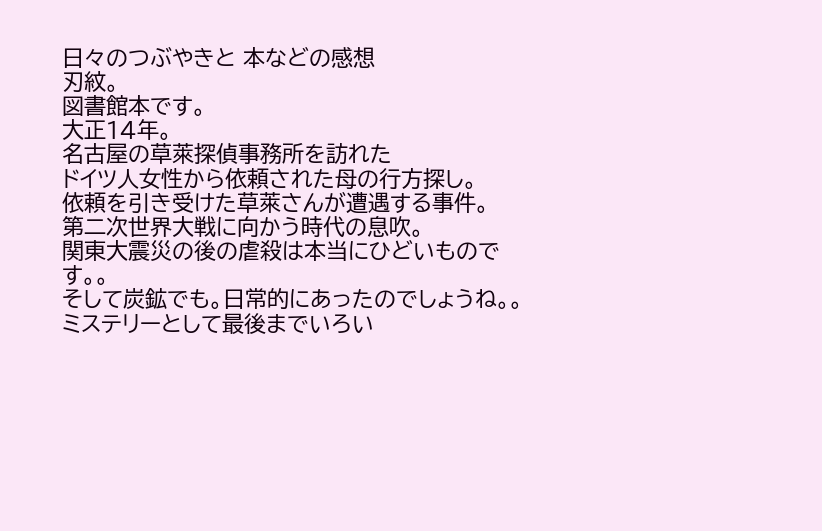日々のつぶやきと 本などの感想
刃紋。
図書館本です。
大正14年。
名古屋の草萊探偵事務所を訪れた
ドイツ人女性から依頼された母の行方探し。
依頼を引き受けた草萊さんが遭遇する事件。
第二次世界大戦に向かう時代の息吹。
関東大震災の後の虐殺は本当にひどいものです。。
そして炭鉱でも。日常的にあったのでしょうね。。
ミステリーとして最後までいろい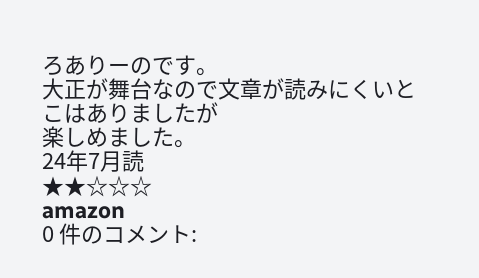ろありーのです。
大正が舞台なので文章が読みにくいとこはありましたが
楽しめました。
24年7月読
★★☆☆☆
amazon
0 件のコメント: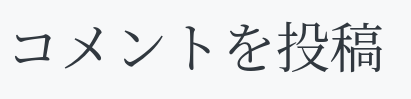コメントを投稿